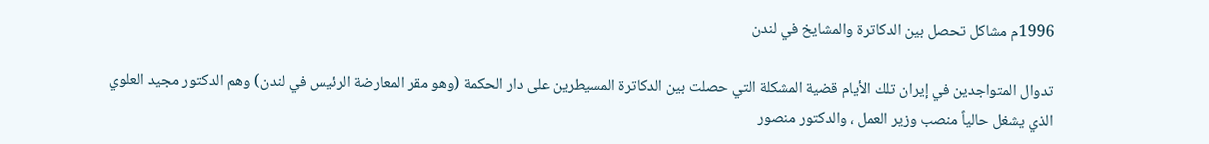1996م مشاكل تحصل بين الدكاترة والمشايخ في لندن

تدوال المتواجدين في إيران تلك الأيام قضية المشكلة التي حصلت بين الدكاترة المسيطرين على دار الحكمة (وهو مقر المعارضة الرئيس في لندن) وهم الدكتور مجيد العلوي الذي يشغل حالياً منصب وزير العمل ، والدكتور منصور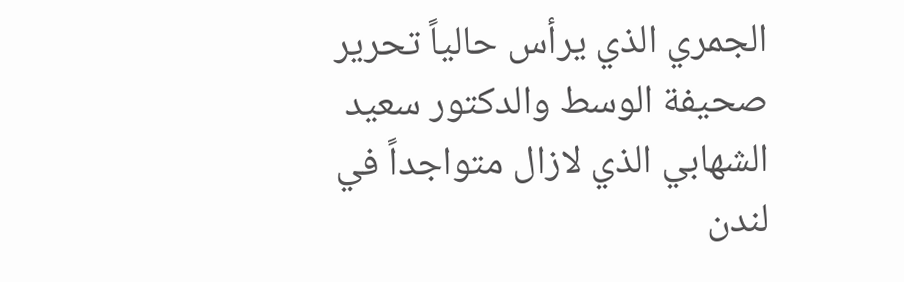الجمري الذي يرأس حالياً تحرير صحيفة الوسط والدكتور سعيد الشهابي الذي لازال متواجداً في لندن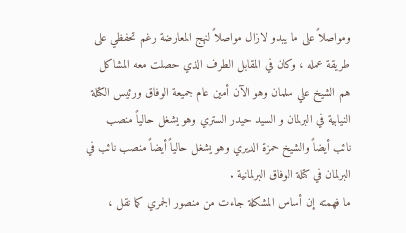ومواصلاً على ما يبدو لازال مواصلاً لنهج المعارضة رغم تحفظي على طريقة عمله ، وكان في المقابل الطرف الذي حصلت معه المشاكل هم الشيخ علي سلمان وهو الآن أمين عام جميعة الوفاق ورئيس الكتلة النيابية في البرلمان و السيد حيدر الستري وهو يشغل حالياً منصب نائب أيضاً والشيخ حمزة الديري وهو يشغل حالياً أيضاً منصب نائب في البرلمان في كتلة الوفاق البرلمانية .
ما فهمته إن أساس المشكلة جاءت من منصور الجمري كما نقل ،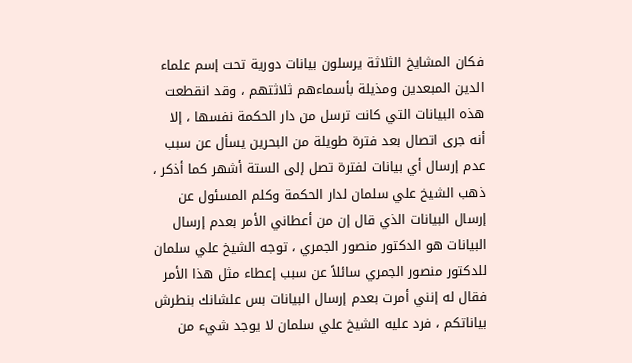فكان المشايخ الثلاثة يرسلون بيانات دورية تحت إسم علماء الدين المبعدين ومذيلة بأسماءهم ثلاثتهم ، وقد انقطعت هذه البيانات التي كانت ترسل من دار الحكمة نفسها ، إلا أنه جرى اتصال بعد فترة طويلة من البحرين يسأل عن سبب عدم إرسال أي بيانات لفترة تصل إلى الستة أشهر كما أذكر ، ذهب الشيخ علي سلمان لدار الحكمة وكلم المسئول عن إرسال البيانات الذي قال إن من أعطاني الأمر بعدم إرسال البيانات هو الدكتور منصور الجمري ، توجه الشيخ علي سلمان للدكتور منصور الجمري سائلاً عن سبب إعطاء مثل هذا الأمر فقال له إنني أمرت بعدم إرسال البيانات بس علشانك بنطرش بياناتكم ، فرد عليه الشيخ علي سلمان لا يوجد شيء من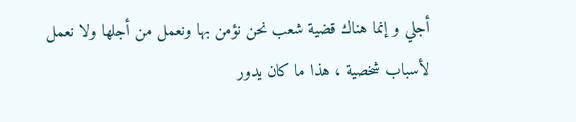أجلي و إنما هناك قضية شعب نحن نؤمن بها ونعمل من أجلها ولا نعمل لأسباب شخصية ، هذا ما كان يدور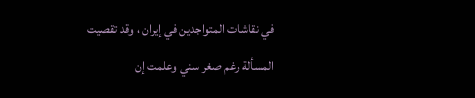في نقاشات المتواجدين في إيران ، وقد تقصيت المسألة رغم صغر سني وعلمت إن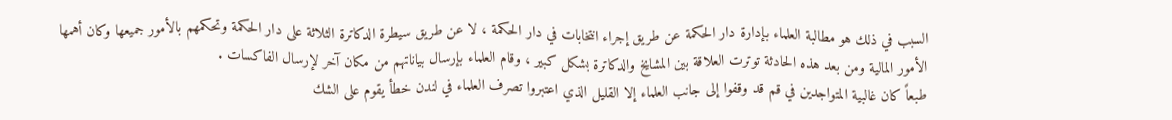السبب في ذلك هو مطالبة العلماء بإدارة دار الحكمة عن طريق إجراء انتخابات في دار الحكمة ، لا عن طريق سيطرة الدكاترة الثلاثة على دار الحكمة وتحكمهم بالأمور جميعها وكان أهمها الأمور المالية ومن بعد هذه الحادثة توترت العلاقة بين المشايخ والدكاترة بشكل كبير ، وقام العلماء بإرسال بياناتهم من مكان آخر لإرسال الفاكسات .
طبعاً كان غالبية المتواجدين في قم قد وقفوا إلى جانب العلماء إلا القليل الذي اعتبروا تصرف العلماء في لندن خطأ يقوم على الشك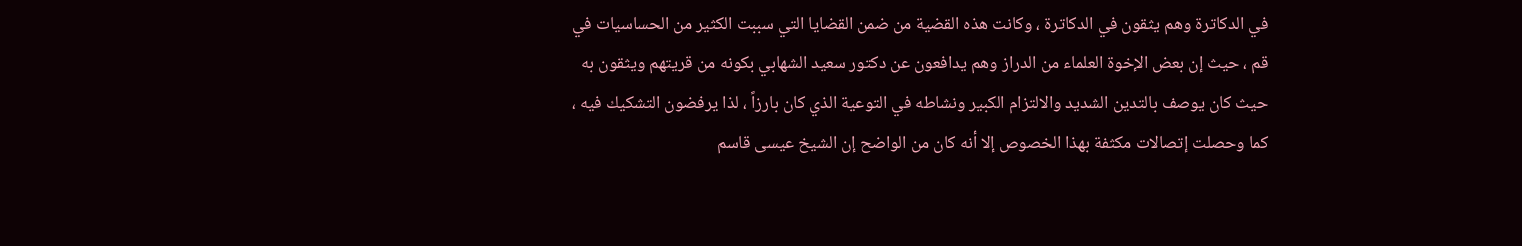في الدكاترة وهم يثقون في الدكاترة ، وكانت هذه القضية من ضمن القضايا التي سببت الكثير من الحساسيات في قم ، حيث إن بعض الإخوة العلماء من الدراز وهم يدافعون عن دكتور سعيد الشهابي بكونه من قريتهم ويثقون به حيث كان يوصف بالتدين الشديد والالتزام الكبير ونشاطه في التوعية الذي كان بارزاً ، لذا يرفضون التشكيك فيه ، كما وحصلت إتصالات مكثفة بهذا الخصوص إلا أنه كان من الواضح إن الشيخ عيسى قاسم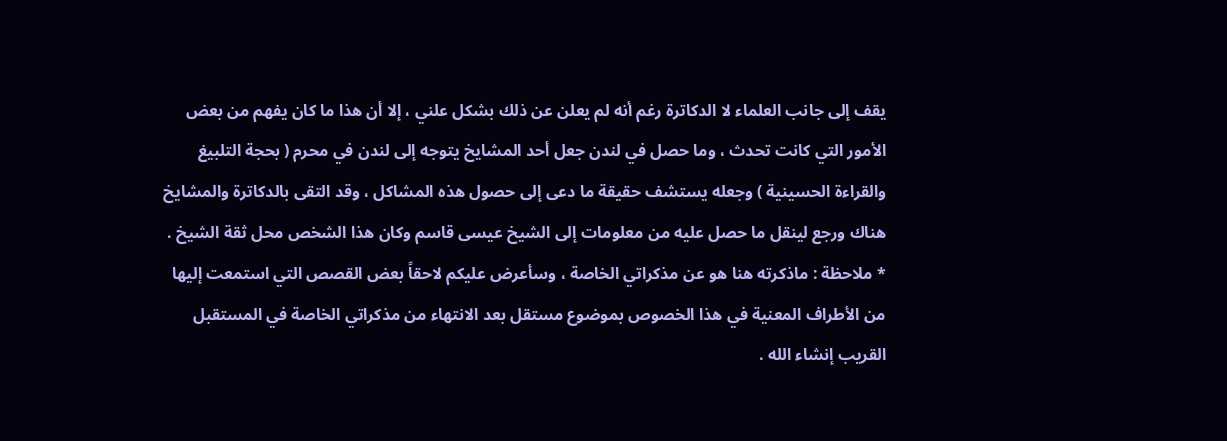يقف إلى جانب العلماء لا الدكاترة رغم أنه لم يعلن عن ذلك بشكل علني ، إلا أن هذا ما كان يفهم من بعض الأمور التي كانت تحدث ، وما حصل في لندن جعل أحد المشايخ يتوجه إلى لندن في محرم ( بحجة التلبيغ والقراءة الحسينية ) وجعله يستشف حقيقة ما دعى إلى حصول هذه المشاكل ، وقد التقى بالدكاترة والمشايخ هناك ورجع لينقل ما حصل عليه من معلومات إلى الشيخ عيسى قاسم وكان هذا الشخص محل ثقة الشيخ .
* ملاحظة : ماذكرته هنا هو عن مذكراتي الخاصة ، وسأعرض عليكم لاحقاً بعض القصص التي استمعت إليها من الأطراف المعنية في هذا الخصوص بموضوع مستقل بعد الانتهاء من مذكراتي الخاصة في المستقبل القريب إنشاء الله .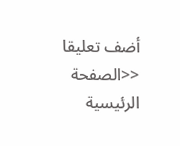أضف تعليقا
<<الصفحة الرئيسية